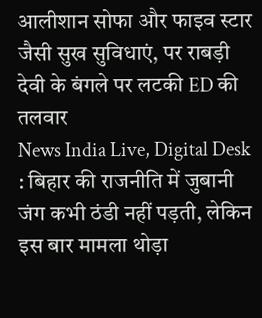आलीशान सोफा और फाइव स्टार जैसी सुख सुविधाएं, पर राबड़ी देवी के बंगले पर लटकी ED की तलवार
News India Live, Digital Desk : बिहार की राजनीति में जुबानी जंग कभी ठंडी नहीं पड़ती, लेकिन इस बार मामला थोड़ा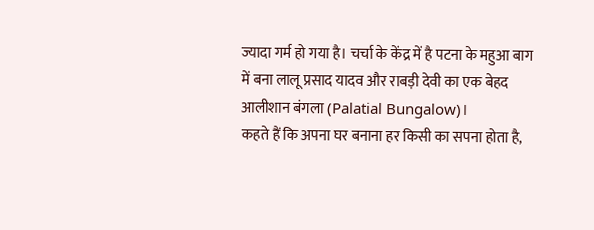ज्यादा गर्म हो गया है। चर्चा के केंद्र में है पटना के महुआ बाग में बना लालू प्रसाद यादव और राबड़ी देवी का एक बेहद आलीशान बंगला (Palatial Bungalow)।
कहते हैं कि अपना घर बनाना हर किसी का सपना होता है,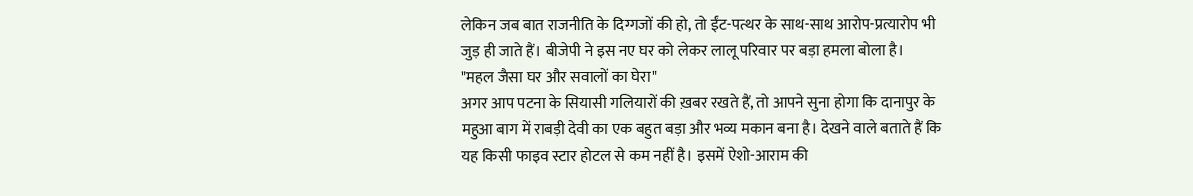लेकिन जब बात राजनीति के दिग्गजों की हो, तो ईंट-पत्थर के साथ-साथ आरोप-प्रत्यारोप भी जुड़ ही जाते हैं। बीजेपी ने इस नए घर को लेकर लालू परिवार पर बड़ा हमला बोला है।
"महल जैसा घर और सवालों का घेरा"
अगर आप पटना के सियासी गलियारों की ख़बर रखते हैं, तो आपने सुना होगा कि दानापुर के महुआ बाग में राबड़ी देवी का एक बहुत बड़ा और भव्य मकान बना है। देखने वाले बताते हैं कि यह किसी फाइव स्टार होटल से कम नहीं है। इसमें ऐशो-आराम की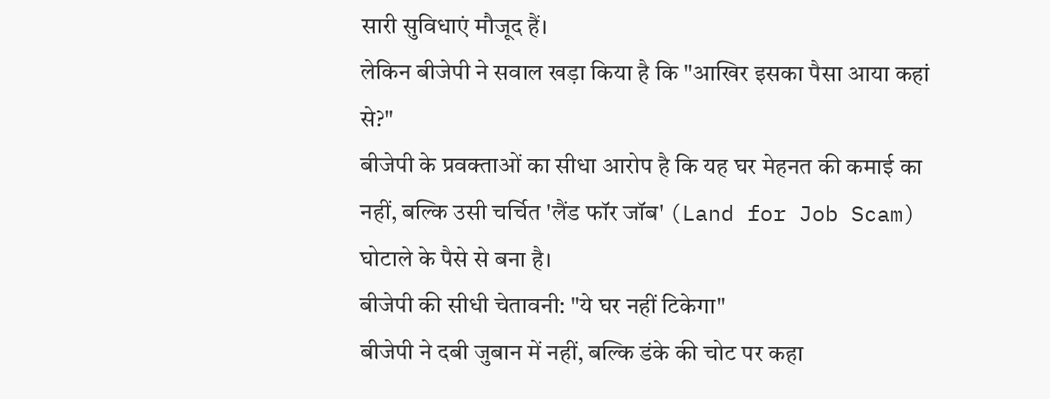सारी सुविधाएं मौजूद हैं।
लेकिन बीजेपी ने सवाल खड़ा किया है कि "आखिर इसका पैसा आया कहां से?"
बीजेपी के प्रवक्ताओं का सीधा आरोप है कि यह घर मेहनत की कमाई का नहीं, बल्कि उसी चर्चित 'लैंड फॉर जॉब' (Land for Job Scam) घोटाले के पैसे से बना है।
बीजेपी की सीधी चेतावनी: "ये घर नहीं टिकेगा"
बीजेपी ने दबी जुबान में नहीं, बल्कि डंके की चोट पर कहा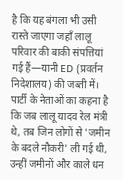है कि यह बंगला भी उसी रास्ते जाएगा जहाँ लालू परिवार की बाकी संपत्तियां गई हैं—यानी ED (प्रवर्तन निदेशालय) की जब्ती में।
पार्टी के नेताओं का कहना है कि जब लालू यादव रेल मंत्री थे, तब जिन लोगों से 'जमीन के बदले नौकरी' ली गई थी, उन्हीं जमीनों और काले धन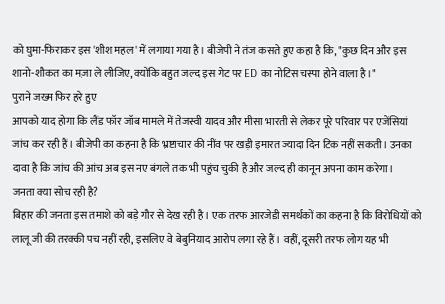को घुमा-फिराकर इस 'शीश महल' में लगाया गया है। बीजेपी ने तंज कसते हुए कहा है कि, "कुछ दिन और इस शानो-शौकत का मज़ा ले लीजिए, क्योंकि बहुत जल्द इस गेट पर ED का नोटिस चस्पा होने वाला है।"
पुराने जख्म फिर हरे हुए
आपको याद होगा कि लैंड फॉर जॉब मामले में तेजस्वी यादव और मीसा भारती से लेकर पूरे परिवार पर एजेंसियां जांच कर रही हैं। बीजेपी का कहना है कि भ्रष्टाचार की नींव पर खड़ी इमारत ज्यादा दिन टिक नहीं सकती। उनका दावा है कि जांच की आंच अब इस नए बंगले तक भी पहुंच चुकी है और जल्द ही कानून अपना काम करेगा।
जनता क्या सोच रही है?
बिहार की जनता इस तमाशे को बड़े गौर से देख रही है। एक तरफ आरजेडी समर्थकों का कहना है कि विरोधियों को लालू जी की तरक्की पच नहीं रही, इसलिए वे बेबुनियाद आरोप लगा रहे हैं। वहीं, दूसरी तरफ लोग यह भी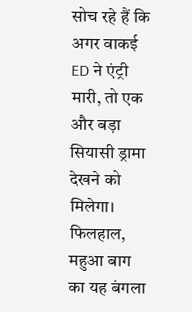सोच रहे हैं कि अगर वाकई ED ने एंट्री मारी, तो एक और बड़ा सियासी ड्रामा देखने को मिलेगा।
फिलहाल, महुआ बाग का यह बंगला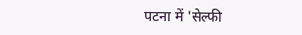पटना में 'सेल्फी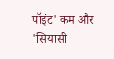पॉइंट' कम और 'सियासी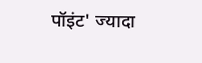पॉइंट' ज्यादा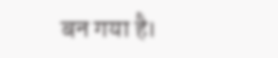बन गया है।